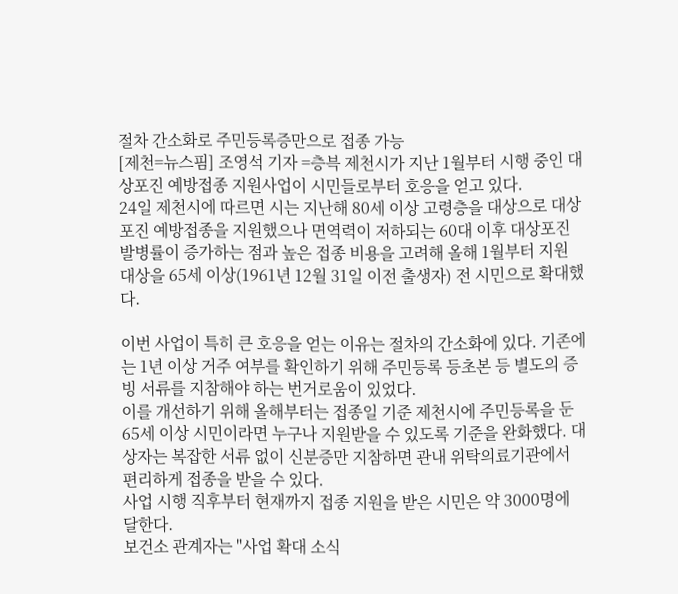절차 간소화로 주민등록증만으로 접종 가능
[제천=뉴스핌] 조영석 기자 =층븍 제천시가 지난 1월부터 시행 중인 대상포진 예방접종 지원사업이 시민들로부터 호응을 얻고 있다.
24일 제천시에 따르면 시는 지난해 80세 이상 고령층을 대상으로 대상포진 예방접종을 지원했으나 면역력이 저하되는 60대 이후 대상포진 발병률이 증가하는 점과 높은 접종 비용을 고려해 올해 1월부터 지원 대상을 65세 이상(1961년 12월 31일 이전 출생자) 전 시민으로 확대했다.

이번 사업이 특히 큰 호응을 얻는 이유는 절차의 간소화에 있다. 기존에는 1년 이상 거주 여부를 확인하기 위해 주민등록 등초본 등 별도의 증빙 서류를 지참해야 하는 번거로움이 있었다.
이를 개선하기 위해 올해부터는 접종일 기준 제천시에 주민등록을 둔 65세 이상 시민이라면 누구나 지원받을 수 있도록 기준을 완화했다. 대상자는 복잡한 서류 없이 신분증만 지참하면 관내 위탁의료기관에서 편리하게 접종을 받을 수 있다.
사업 시행 직후부터 현재까지 접종 지원을 받은 시민은 약 3000명에 달한다.
보건소 관계자는 "사업 확대 소식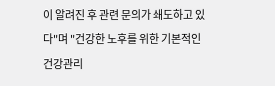이 알려진 후 관련 문의가 쇄도하고 있다"며 "건강한 노후를 위한 기본적인 건강관리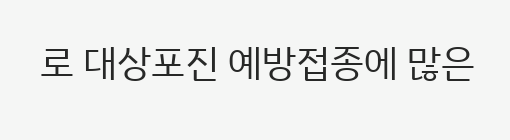로 대상포진 예방접종에 많은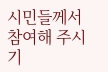시민들께서 참여해 주시기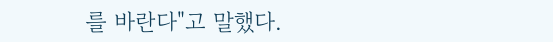를 바란다"고 말했다.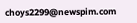choys2299@newspim.com